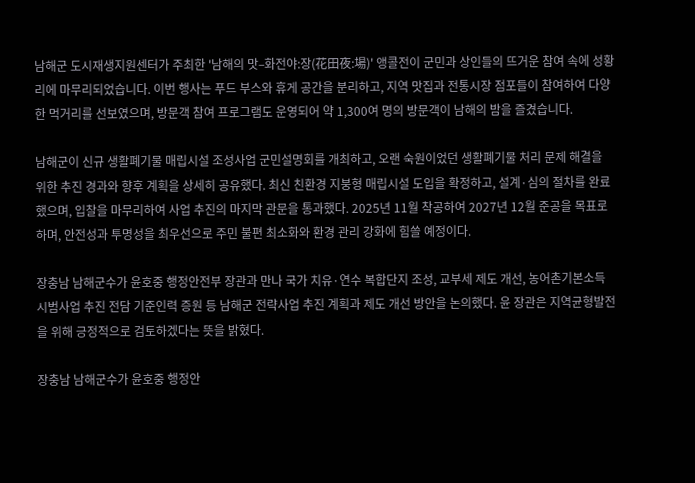남해군 도시재생지원센터가 주최한 '남해의 맛–화전야:장(花田夜:場)' 앵콜전이 군민과 상인들의 뜨거운 참여 속에 성황리에 마무리되었습니다. 이번 행사는 푸드 부스와 휴게 공간을 분리하고, 지역 맛집과 전통시장 점포들이 참여하여 다양한 먹거리를 선보였으며, 방문객 참여 프로그램도 운영되어 약 1,300여 명의 방문객이 남해의 밤을 즐겼습니다.

남해군이 신규 생활폐기물 매립시설 조성사업 군민설명회를 개최하고, 오랜 숙원이었던 생활폐기물 처리 문제 해결을 위한 추진 경과와 향후 계획을 상세히 공유했다. 최신 친환경 지붕형 매립시설 도입을 확정하고, 설계·심의 절차를 완료했으며, 입찰을 마무리하여 사업 추진의 마지막 관문을 통과했다. 2025년 11월 착공하여 2027년 12월 준공을 목표로 하며, 안전성과 투명성을 최우선으로 주민 불편 최소화와 환경 관리 강화에 힘쓸 예정이다.

장충남 남해군수가 윤호중 행정안전부 장관과 만나 국가 치유·연수 복합단지 조성, 교부세 제도 개선, 농어촌기본소득 시범사업 추진 전담 기준인력 증원 등 남해군 전략사업 추진 계획과 제도 개선 방안을 논의했다. 윤 장관은 지역균형발전을 위해 긍정적으로 검토하겠다는 뜻을 밝혔다.

장충남 남해군수가 윤호중 행정안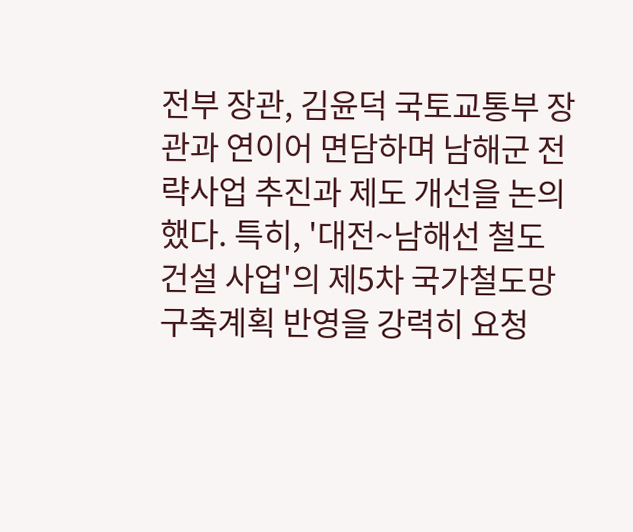전부 장관, 김윤덕 국토교통부 장관과 연이어 면담하며 남해군 전략사업 추진과 제도 개선을 논의했다. 특히, '대전~남해선 철도 건설 사업'의 제5차 국가철도망 구축계획 반영을 강력히 요청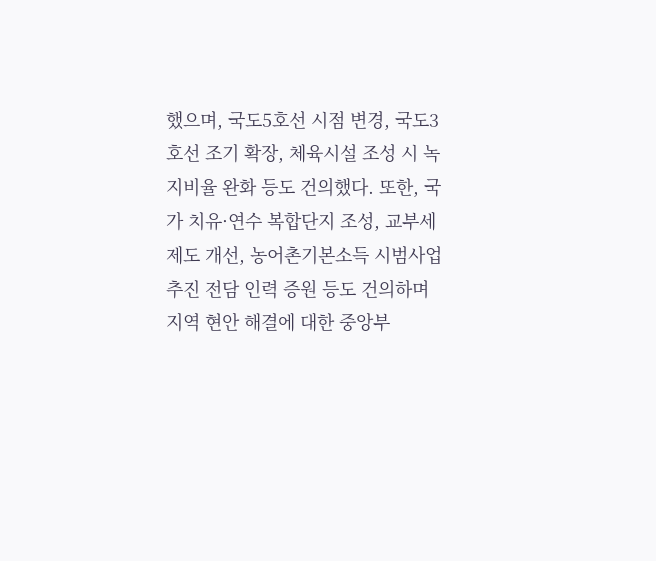했으며, 국도5호선 시점 변경, 국도3호선 조기 확장, 체육시설 조성 시 녹지비율 완화 등도 건의했다. 또한, 국가 치유·연수 복합단지 조성, 교부세 제도 개선, 농어촌기본소득 시범사업 추진 전담 인력 증원 등도 건의하며 지역 현안 해결에 대한 중앙부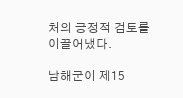처의 긍정적 검토를 이끌어냈다.

남해군이 제15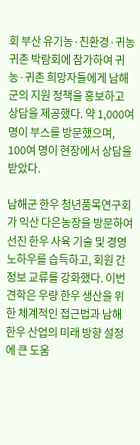회 부산 유기농·친환경·귀농귀촌 박람회에 참가하여 귀농·귀촌 희망자들에게 남해군의 지원 정책을 홍보하고 상담을 제공했다. 약 1,000여 명이 부스를 방문했으며, 100여 명이 현장에서 상담을 받았다.

남해군 한우 청년품목연구회가 익산 다은농장을 방문하여 선진 한우 사육 기술 및 경영 노하우를 습득하고, 회원 간 정보 교류를 강화했다. 이번 견학은 우량 한우 생산을 위한 체계적인 접근법과 남해 한우 산업의 미래 방향 설정에 큰 도움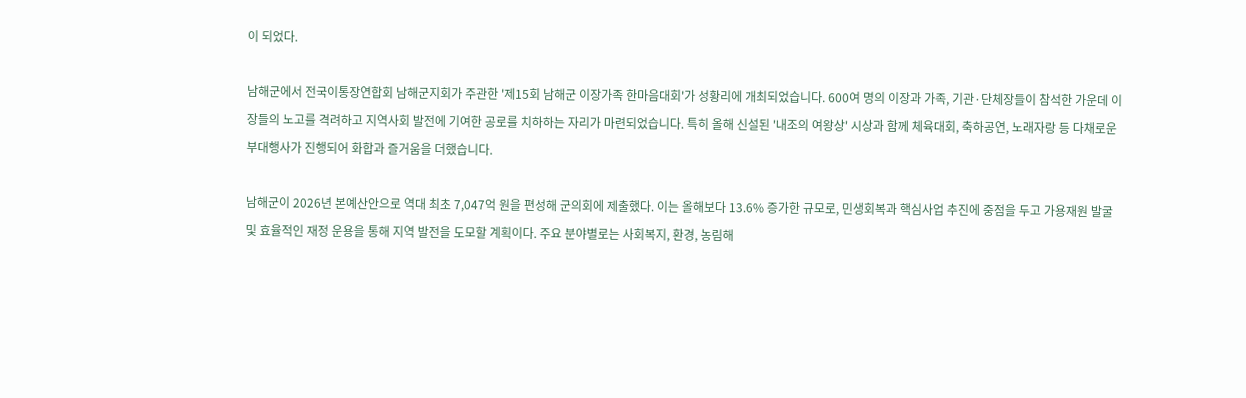이 되었다.

남해군에서 전국이통장연합회 남해군지회가 주관한 '제15회 남해군 이장가족 한마음대회'가 성황리에 개최되었습니다. 600여 명의 이장과 가족, 기관·단체장들이 참석한 가운데 이장들의 노고를 격려하고 지역사회 발전에 기여한 공로를 치하하는 자리가 마련되었습니다. 특히 올해 신설된 '내조의 여왕상' 시상과 함께 체육대회, 축하공연, 노래자랑 등 다채로운 부대행사가 진행되어 화합과 즐거움을 더했습니다.

남해군이 2026년 본예산안으로 역대 최초 7,047억 원을 편성해 군의회에 제출했다. 이는 올해보다 13.6% 증가한 규모로, 민생회복과 핵심사업 추진에 중점을 두고 가용재원 발굴 및 효율적인 재정 운용을 통해 지역 발전을 도모할 계획이다. 주요 분야별로는 사회복지, 환경, 농림해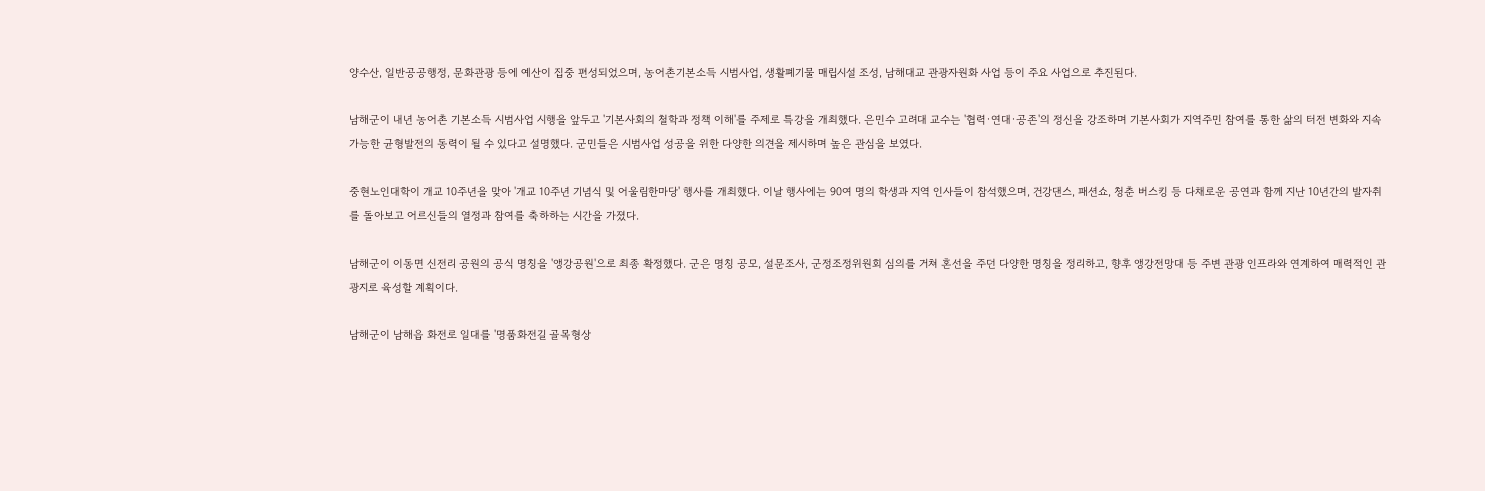양수산, 일반공공행정, 문화관광 등에 예산이 집중 편성되었으며, 농어촌기본소득 시범사업, 생활폐기물 매립시설 조성, 남해대교 관광자원화 사업 등이 주요 사업으로 추진된다.

남해군이 내년 농어촌 기본소득 시범사업 시행을 앞두고 '기본사회의 철학과 정책 이해'를 주제로 특강을 개최했다. 은민수 고려대 교수는 '협력·연대·공존'의 정신을 강조하며 기본사회가 지역주민 참여를 통한 삶의 터전 변화와 지속가능한 균형발전의 동력이 될 수 있다고 설명했다. 군민들은 시범사업 성공을 위한 다양한 의견을 제시하며 높은 관심을 보였다.

중현노인대학이 개교 10주년을 맞아 '개교 10주년 기념식 및 어울림한마당' 행사를 개최했다. 이날 행사에는 90여 명의 학생과 지역 인사들이 참석했으며, 건강댄스, 패션쇼, 청춘 버스킹 등 다채로운 공연과 함께 지난 10년간의 발자취를 돌아보고 어르신들의 열정과 참여를 축하하는 시간을 가졌다.

남해군이 이동면 신전리 공원의 공식 명칭을 '앵강공원'으로 최종 확정했다. 군은 명칭 공모, 설문조사, 군정조정위원회 심의를 거쳐 혼선을 주던 다양한 명칭을 정리하고, 향후 앵강전망대 등 주변 관광 인프라와 연계하여 매력적인 관광지로 육성할 계획이다.

남해군이 남해읍 화전로 일대를 '명품화전길 골목형상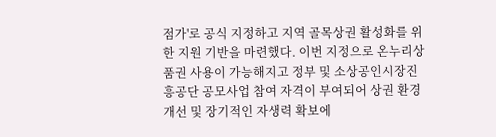점가'로 공식 지정하고 지역 골목상권 활성화를 위한 지원 기반을 마련했다. 이번 지정으로 온누리상품권 사용이 가능해지고 정부 및 소상공인시장진흥공단 공모사업 참여 자격이 부여되어 상권 환경 개선 및 장기적인 자생력 확보에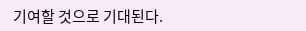기여할 것으로 기대된다.